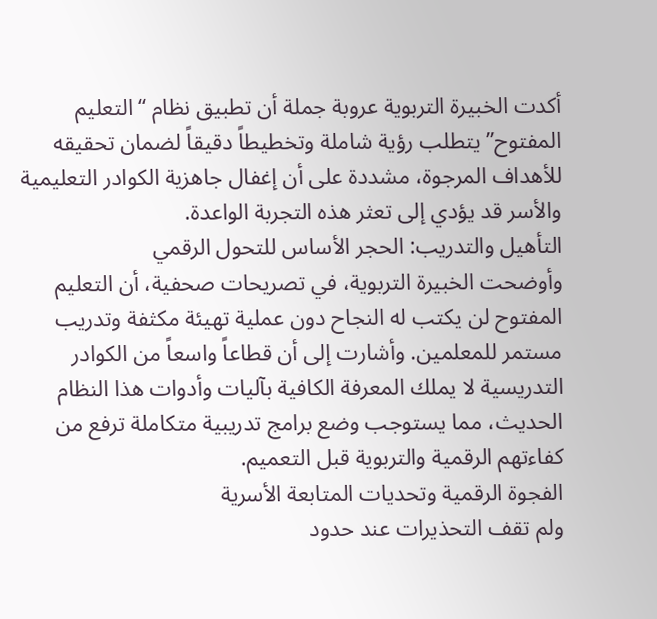أكدت الخبيرة التربوية عروبة جملة أن تطبيق نظام “التعليم المفتوح” يتطلب رؤية شاملة وتخطيطاً دقيقاً لضمان تحقيقه للأهداف المرجوة، مشددة على أن إغفال جاهزية الكوادر التعليمية والأسر قد يؤدي إلى تعثر هذه التجربة الواعدة.
التأهيل والتدريب: الحجر الأساس للتحول الرقمي
وأوضحت الخبيرة التربوية، في تصريحات صحفية، أن التعليم المفتوح لن يكتب له النجاح دون عملية تهيئة مكثفة وتدريب مستمر للمعلمين. وأشارت إلى أن قطاعاً واسعاً من الكوادر التدريسية لا يملك المعرفة الكافية بآليات وأدوات هذا النظام الحديث، مما يستوجب وضع برامج تدريبية متكاملة ترفع من كفاءتهم الرقمية والتربوية قبل التعميم.
الفجوة الرقمية وتحديات المتابعة الأسرية
ولم تقف التحذيرات عند حدود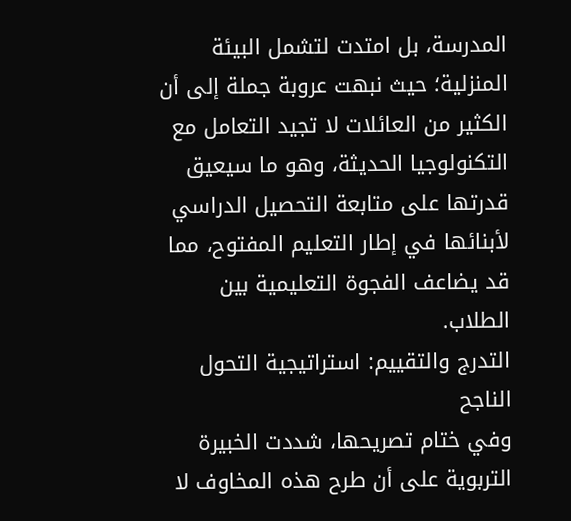المدرسة، بل امتدت لتشمل البيئة المنزلية؛ حيث نبهت عروبة جملة إلى أن الكثير من العائلات لا تجيد التعامل مع التكنولوجيا الحديثة، وهو ما سيعيق قدرتها على متابعة التحصيل الدراسي لأبنائها في إطار التعليم المفتوح، مما قد يضاعف الفجوة التعليمية بين الطلاب.
التدرج والتقييم: استراتيجية التحول الناجح
وفي ختام تصريحها، شددت الخبيرة التربوية على أن طرح هذه المخاوف لا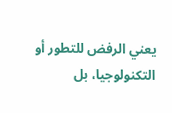يعني الرفض للتطور أو التكنولوجيا، بل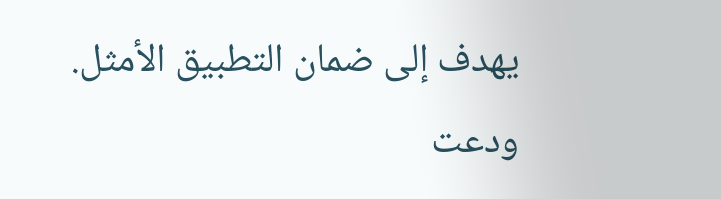يهدف إلى ضمان التطبيق الأمثل. ودعت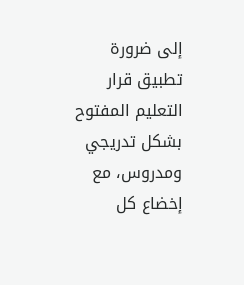إلى ضرورة تطبيق قرار التعليم المفتوح بشكل تدريجي ومدروس، مع إخضاع كل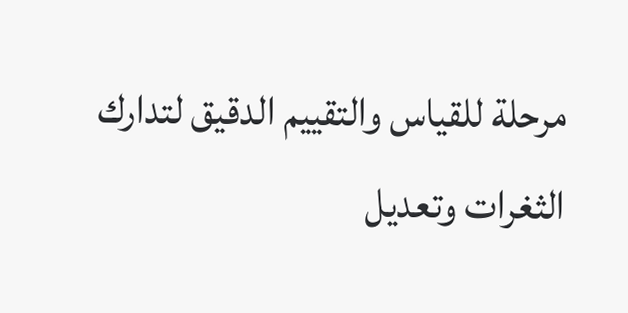مرحلة للقياس والتقييم الدقيق لتدارك الثغرات وتعديل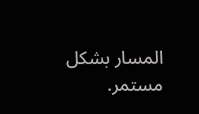المسار بشكل مستمر.